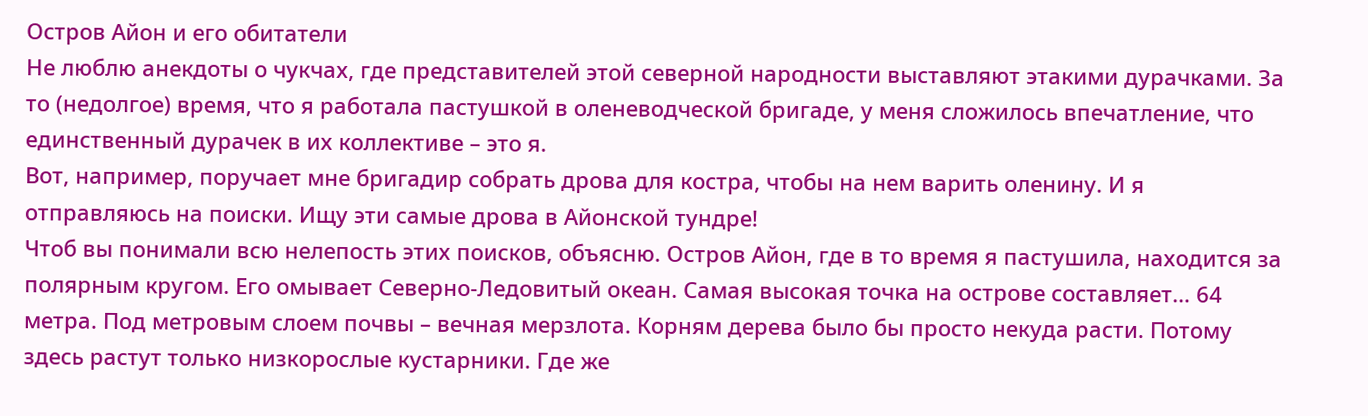Остров Айон и его обитатели
Не люблю анекдоты о чукчах, где представителей этой северной народности выставляют этакими дурачками. За то (недолгое) время, что я работала пастушкой в оленеводческой бригаде, у меня сложилось впечатление, что единственный дурачек в их коллективе – это я.
Вот, например, поручает мне бригадир собрать дрова для костра, чтобы на нем варить оленину. И я отправляюсь на поиски. Ищу эти самые дрова в Айонской тундре!
Чтоб вы понимали всю нелепость этих поисков, объясню. Остров Айон, где в то время я пастушила, находится за полярным кругом. Его омывает Северно-Ледовитый океан. Самая высокая точка на острове составляет… 64 метра. Под метровым слоем почвы – вечная мерзлота. Корням дерева было бы просто некуда расти. Потому здесь растут только низкорослые кустарники. Где же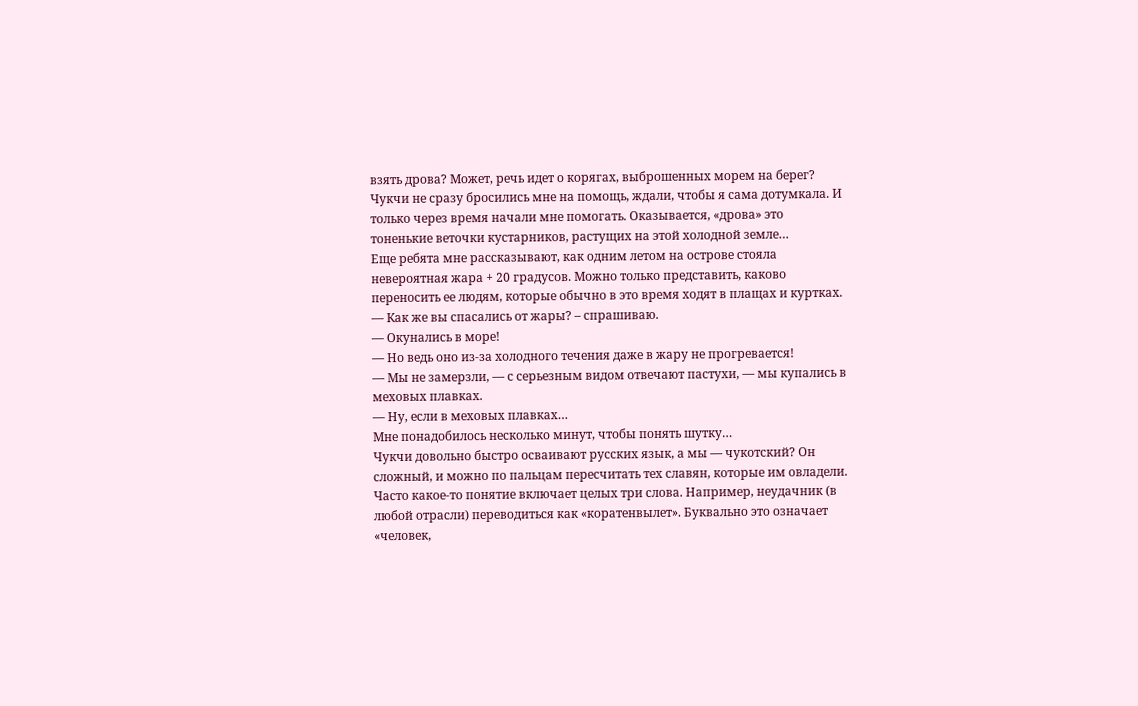взять дрова? Может, речь идет о корягах, выброшенных морем на берег?
Чукчи не сразу бросились мне на помощь, ждали, чтобы я сама дотумкала. И только через время начали мне помогать. Оказывается, «дрова» это тоненькие веточки кустарников, растущих на этой холодной земле…
Еще ребята мне рассказывают, как одним летом на острове стояла невероятная жара + 20 градусов. Можно только представить, каково переносить ее людям, которые обычно в это время ходят в плащах и куртках.
— Как же вы спасались от жары? – спрашиваю.
— Окунались в море!
— Но ведь оно из-за холодного течения даже в жару не прогревается!
— Мы не замерзли, — с серьезным видом отвечают пастухи, — мы купались в меховых плавках.
— Ну, если в меховых плавках…
Мне понадобилось несколько минут, чтобы понять шутку…
Чукчи довольно быстро осваивают русских язык, а мы — чукотский? Он сложный, и можно по пальцам пересчитать тех славян, которые им овладели.
Часто какое-то понятие включает целых три слова. Например, неудачник (в любой отрасли) переводиться как «коратенвылет». Буквально это означает «человек,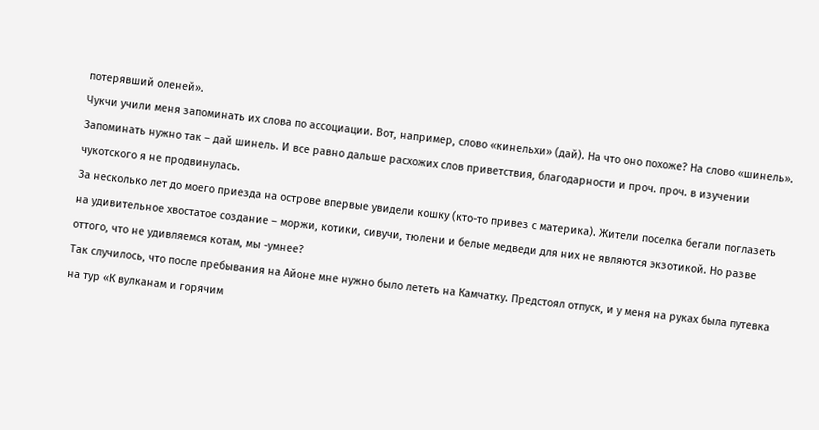потерявший оленей».
Чукчи учили меня запоминать их слова по ассоциации. Вот, например, слово «кинельхи» (дай). На что оно похоже? На слово «шинель». Запоминать нужно так – дай шинель. И все равно дальше расхожих слов приветствия, благодарности и проч. проч. в изучении чукотского я не продвинулась.
За несколько лет до моего приезда на острове впервые увидели кошку (кто-то привез с материка). Жители поселка бегали поглазеть на удивительное хвостатое создание – моржи, котики, сивучи, тюлени и белые медведи для них не являются экзотикой. Но разве оттого, что не удивляемся котам, мы -умнее?
Так случилось, что после пребывания на Айоне мне нужно было лететь на Камчатку. Предстоял отпуск, и у меня на руках была путевка на тур «К вулканам и горячим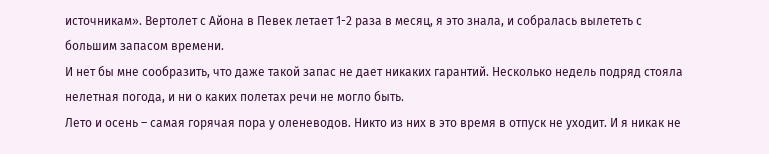источникам». Вертолет с Айона в Певек летает 1-2 раза в месяц, я это знала, и собралась вылететь с большим запасом времени.
И нет бы мне сообразить, что даже такой запас не дает никаких гарантий. Несколько недель подряд стояла нелетная погода, и ни о каких полетах речи не могло быть.
Лето и осень – самая горячая пора у оленеводов. Никто из них в это время в отпуск не уходит. И я никак не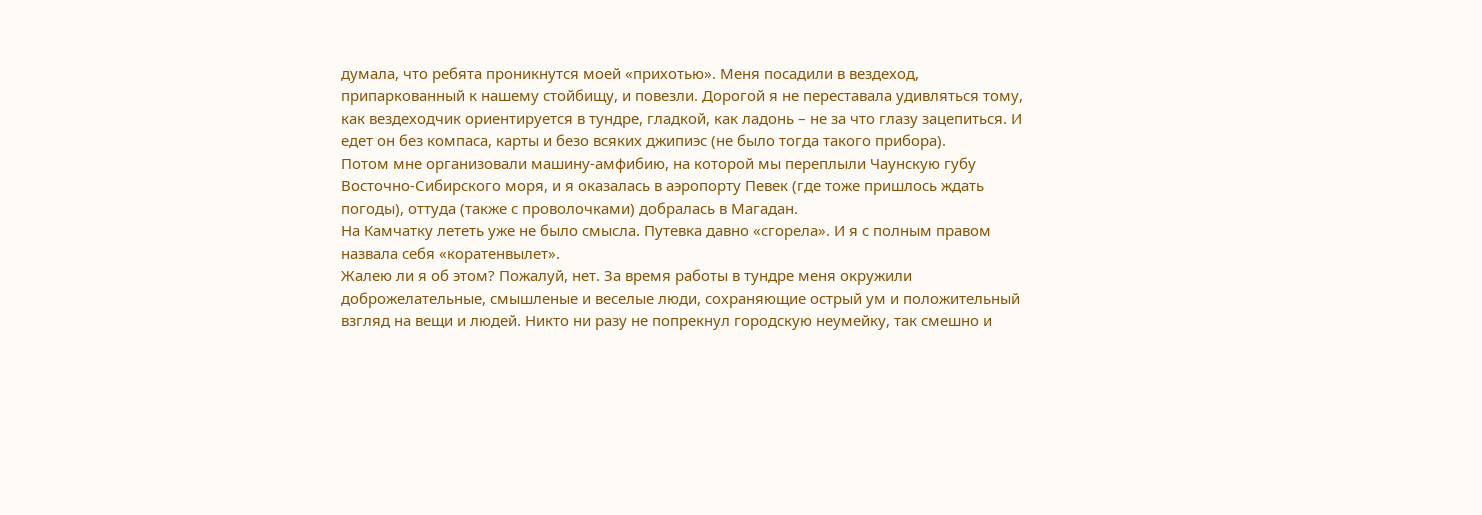думала, что ребята проникнутся моей «прихотью». Меня посадили в вездеход, припаркованный к нашему стойбищу, и повезли. Дорогой я не переставала удивляться тому, как вездеходчик ориентируется в тундре, гладкой, как ладонь – не за что глазу зацепиться. И едет он без компаса, карты и безо всяких джипиэс (не было тогда такого прибора).
Потом мне организовали машину-амфибию, на которой мы переплыли Чаунскую губу Восточно-Сибирского моря, и я оказалась в аэропорту Певек (где тоже пришлось ждать погоды), оттуда (также с проволочками) добралась в Магадан.
На Камчатку лететь уже не было смысла. Путевка давно «сгорела». И я с полным правом назвала себя «коратенвылет».
Жалею ли я об этом? Пожалуй, нет. За время работы в тундре меня окружили доброжелательные, смышленые и веселые люди, сохраняющие острый ум и положительный взгляд на вещи и людей. Никто ни разу не попрекнул городскую неумейку, так смешно и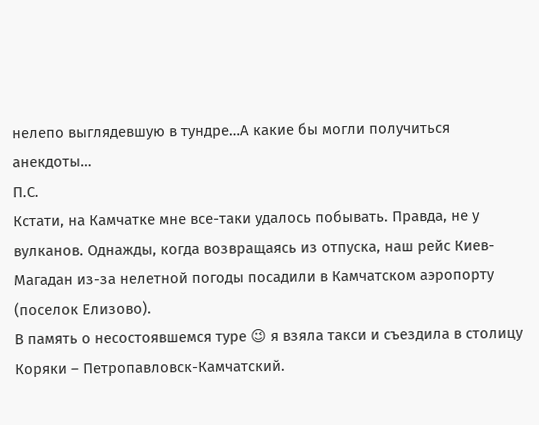нелепо выглядевшую в тундре…А какие бы могли получиться анекдоты…
П.С.
Кстати, на Камчатке мне все-таки удалось побывать. Правда, не у вулканов. Однажды, когда возвращаясь из отпуска, наш рейс Киев-Магадан из-за нелетной погоды посадили в Камчатском аэропорту (поселок Елизово).
В память о несостоявшемся туре 😉 я взяла такси и съездила в столицу Коряки – Петропавловск-Камчатский.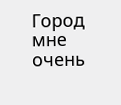Город мне очень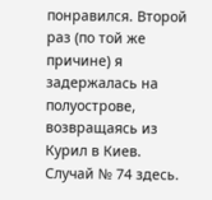понравился. Второй раз (по той же причине) я задержалась на полуострове, возвращаясь из Курил в Киев.
Случай № 74 здесь.